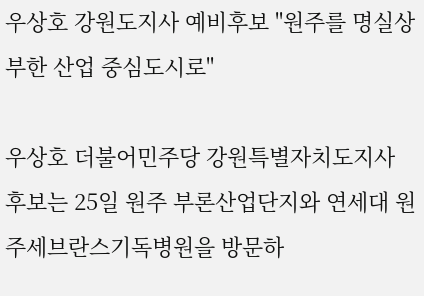우상호 강원도지사 예비후보 "원주를 명실상부한 산업 중심도시로"

우상호 더불어민주당 강원특별자치도지사 후보는 25일 원주 부론산업단지와 연세대 원주세브란스기독병원을 방문하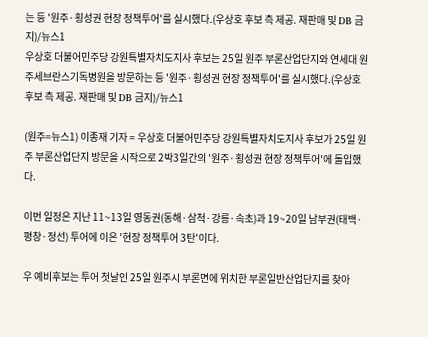는 등 '원주·횡성권 현장 정책투어'를 실시했다.(우상호 후보 측 제공. 재판매 및 DB 금지)/뉴스1
우상호 더불어민주당 강원특별자치도지사 후보는 25일 원주 부론산업단지와 연세대 원주세브란스기독병원을 방문하는 등 '원주·횡성권 현장 정책투어'를 실시했다.(우상호 후보 측 제공. 재판매 및 DB 금지)/뉴스1

(원주=뉴스1) 이종재 기자 = 우상호 더불어민주당 강원특별자치도지사 후보가 25일 원주 부론산업단지 방문을 시작으로 2박3일간의 '원주·횡성권 현장 정책투어'에 돌입했다.

이번 일정은 지난 11~13일 영동권(동해·삼척·강릉·속초)과 19~20일 남부권(태백·평창·정선) 투어에 이은 '현장 정책투어 3탄'이다.

우 예비후보는 투어 첫날인 25일 원주시 부론면에 위치한 부론일반산업단지를 찾아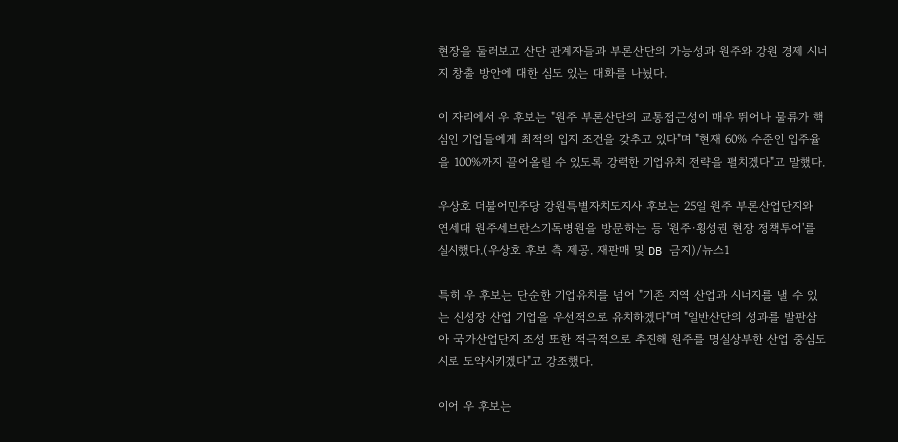현장을 둘러보고 산단 관계자들과 부론산단의 가능성과 원주와 강원 경제 시너지 창출 방안에 대한 심도 있는 대화를 나눴다.

이 자리에서 우 후보는 "원주 부론산단의 교통접근성이 매우 뛰어나 물류가 핵심인 기업들에게 최적의 입지 조건을 갖추고 있다"며 "현재 60% 수준인 입주율을 100%까지 끌어올릴 수 있도록 강력한 기업유치 전략을 펼치겠다"고 말했다.

우상호 더불어민주당 강원특별자치도지사 후보는 25일 원주 부론산업단지와 연세대 원주세브란스기독병원을 방문하는 등 '원주·횡성권 현장 정책투어'를 실시했다.(우상호 후보 측 제공. 재판매 및 DB 금지)/뉴스1

특히 우 후보는 단순한 기업유치를 넘어 "기존 지역 산업과 시너지를 낼 수 있는 신성장 산업 기업을 우선적으로 유치하겠다"며 "일반산단의 성과를 발판삼아 국가산업단지 조성 또한 적극적으로 추진해 원주를 명실상부한 산업 중심도시로 도약시키겠다"고 강조했다.

이어 우 후보는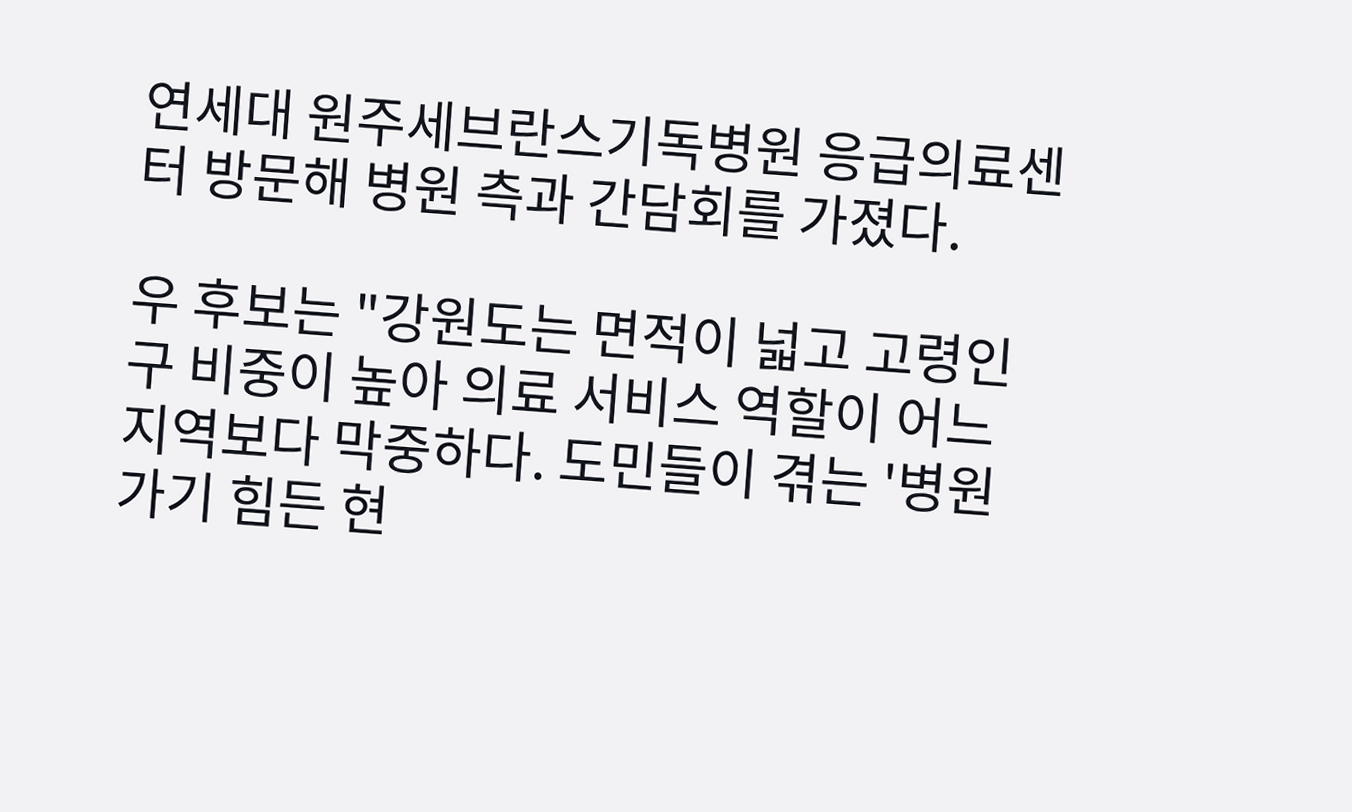연세대 원주세브란스기독병원 응급의료센터 방문해 병원 측과 간담회를 가졌다.

우 후보는 "강원도는 면적이 넓고 고령인구 비중이 높아 의료 서비스 역할이 어느 지역보다 막중하다. 도민들이 겪는 '병원가기 힘든 현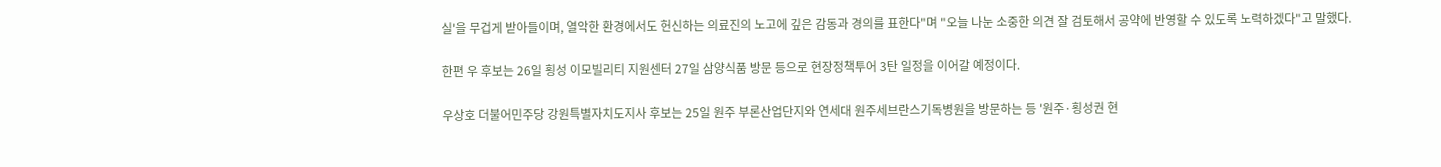실'을 무겁게 받아들이며, 열악한 환경에서도 헌신하는 의료진의 노고에 깊은 감동과 경의를 표한다"며 "오늘 나눈 소중한 의견 잘 검토해서 공약에 반영할 수 있도록 노력하겠다"고 말했다.

한편 우 후보는 26일 횡성 이모빌리티 지원센터 27일 삼양식품 방문 등으로 현장정책투어 3탄 일정을 이어갈 예정이다.

우상호 더불어민주당 강원특별자치도지사 후보는 25일 원주 부론산업단지와 연세대 원주세브란스기독병원을 방문하는 등 '원주·횡성권 현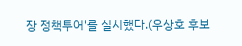장 정책투어'를 실시했다.(우상호 후보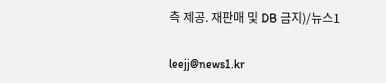측 제공. 재판매 및 DB 금지)/뉴스1

leejj@news1.kr